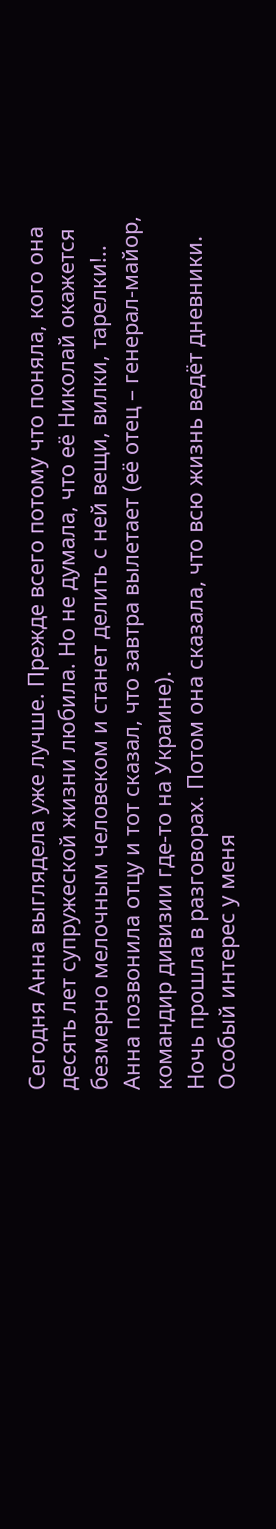Сегодня Анна выглядела уже лучше. Прежде всего потому что поняла, кого она десять лет супружеской жизни любила. Но не думала, что её Николай окажется безмерно мелочным человеком и станет делить с ней вещи, вилки, тарелки!..
Анна позвонила отцу и тот сказал, что завтра вылетает (её отец – генерал-майор, командир дивизии где-то на Украине).
Ночь прошла в разговорах. Потом она сказала, что всю жизнь ведёт дневники. Особый интерес у меня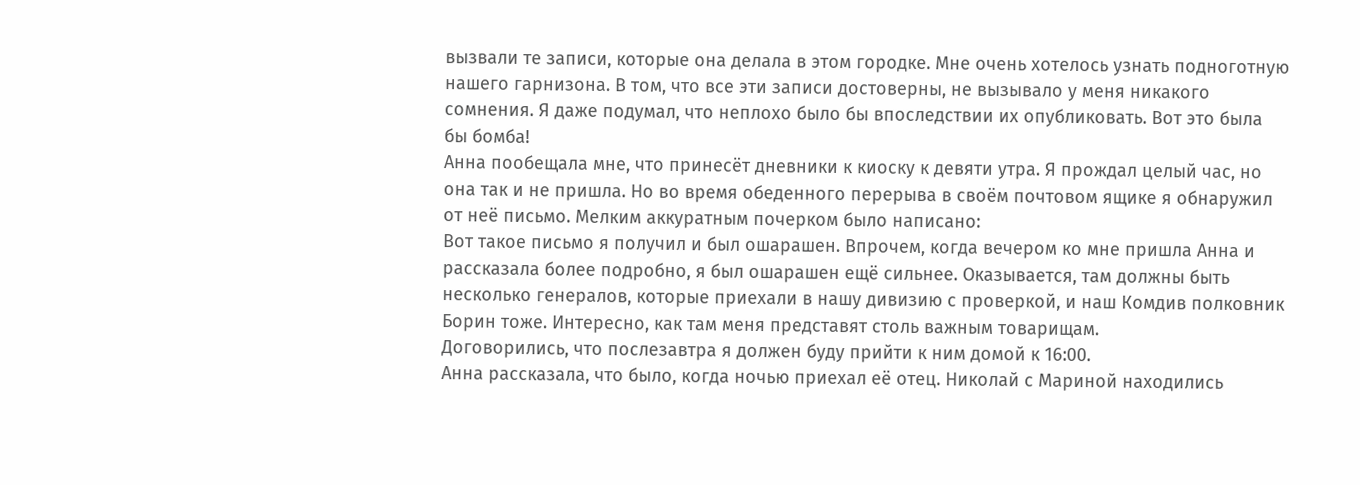вызвали те записи, которые она делала в этом городке. Мне очень хотелось узнать подноготную нашего гарнизона. В том, что все эти записи достоверны, не вызывало у меня никакого сомнения. Я даже подумал, что неплохо было бы впоследствии их опубликовать. Вот это была бы бомба!
Анна пообещала мне, что принесёт дневники к киоску к девяти утра. Я прождал целый час, но она так и не пришла. Но во время обеденного перерыва в своём почтовом ящике я обнаружил от неё письмо. Мелким аккуратным почерком было написано:
Вот такое письмо я получил и был ошарашен. Впрочем, когда вечером ко мне пришла Анна и рассказала более подробно, я был ошарашен ещё сильнее. Оказывается, там должны быть несколько генералов, которые приехали в нашу дивизию с проверкой, и наш Комдив полковник Борин тоже. Интересно, как там меня представят столь важным товарищам.
Договорились, что послезавтра я должен буду прийти к ним домой к 16:00.
Анна рассказала, что было, когда ночью приехал её отец. Николай с Мариной находились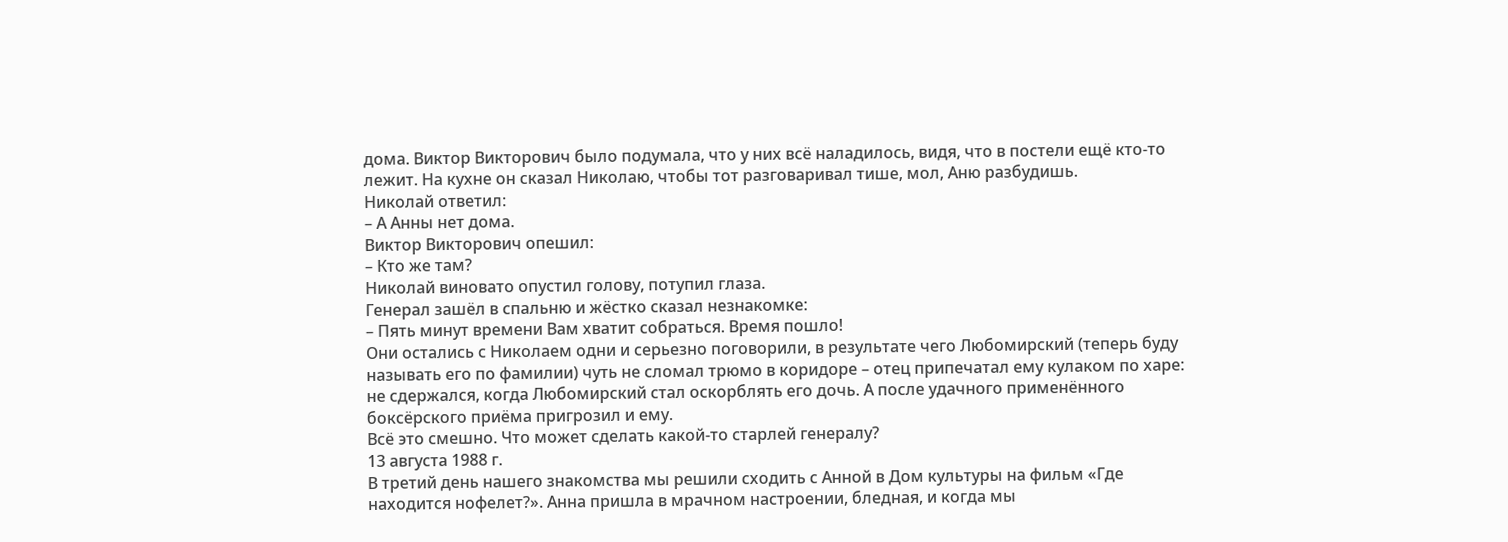дома. Виктор Викторович было подумала, что у них всё наладилось, видя, что в постели ещё кто-то лежит. На кухне он сказал Николаю, чтобы тот разговаривал тише, мол, Аню разбудишь.
Николай ответил:
– А Анны нет дома.
Виктор Викторович опешил:
– Кто же там?
Николай виновато опустил голову, потупил глаза.
Генерал зашёл в спальню и жёстко сказал незнакомке:
– Пять минут времени Вам хватит собраться. Время пошло!
Они остались с Николаем одни и серьезно поговорили, в результате чего Любомирский (теперь буду называть его по фамилии) чуть не сломал трюмо в коридоре – отец припечатал ему кулаком по харе: не сдержался, когда Любомирский стал оскорблять его дочь. А после удачного применённого боксёрского приёма пригрозил и ему.
Всё это смешно. Что может сделать какой-то старлей генералу?
13 августа 1988 г.
В третий день нашего знакомства мы решили сходить с Анной в Дом культуры на фильм «Где находится нофелет?». Анна пришла в мрачном настроении, бледная, и когда мы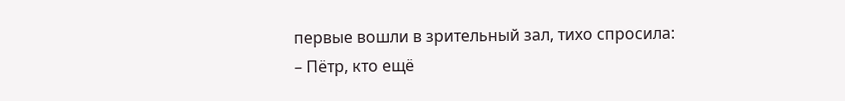первые вошли в зрительный зал, тихо спросила:
– Пётр, кто ещё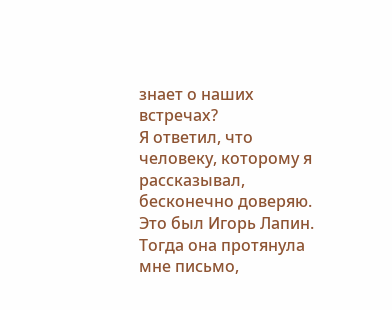знает о наших встречах?
Я ответил, что человеку, которому я рассказывал, бесконечно доверяю. Это был Игорь Лапин.
Тогда она протянула мне письмо,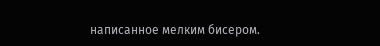написанное мелким бисером.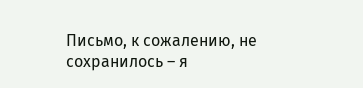Письмо, к сожалению, не сохранилось – я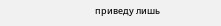приведу лишь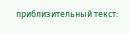приблизительный текст: